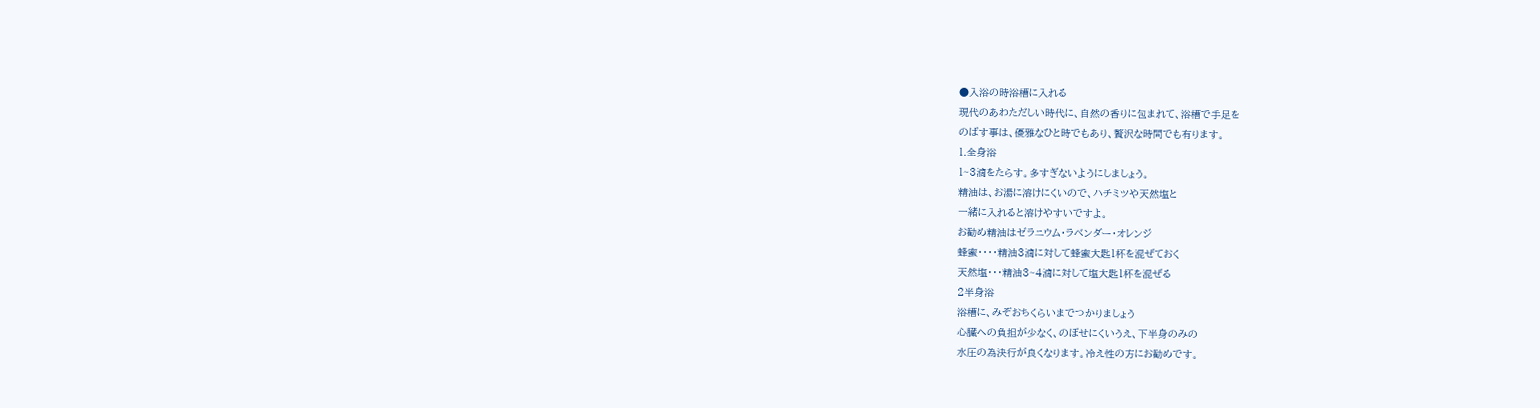●入浴の時浴槽に入れる
現代のあわただしい時代に、自然の香りに包まれて、浴槽で手足を
のばす事は、優雅なひと時でもあり、贅沢な時間でも有ります。
1.全身浴
1~3滴をたらす。多すぎないようにしましょう。
精油は、お湯に溶けにくいので、ハチミツや天然塩と
一緒に入れると溶けやすいですよ。
お勧め精油はゼラニウム・ラベンダー・オレンジ
蜂蜜・・・・精油3滴に対して蜂蜜大匙1杯を混ぜておく
天然塩・・・精油3~4滴に対して塩大匙1杯を混ぜる
2半身浴
浴槽に、みぞおちくらいまでつかりましょう
心臓への負担が少なく、のぼせにくいうえ、下半身のみの
水圧の為決行が良くなります。冷え性の方にお勧めです。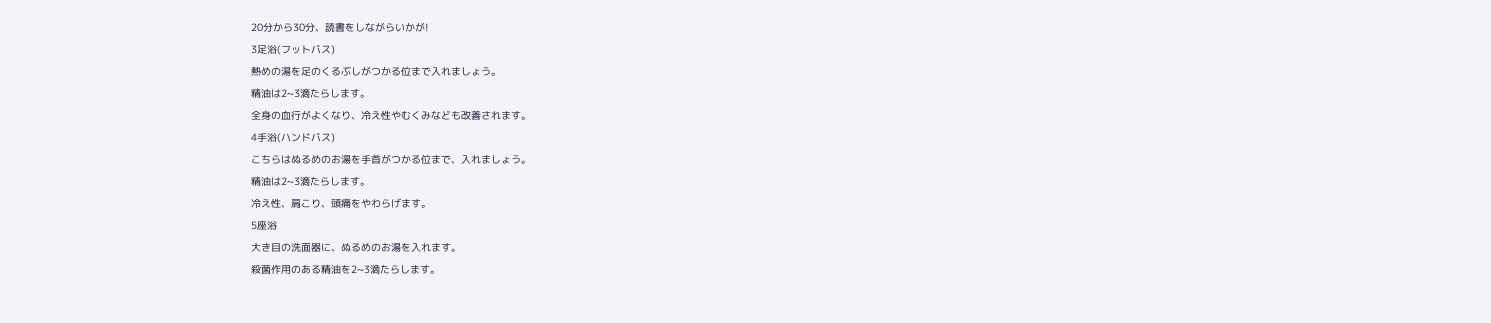20分から30分、読書をしながらいかが!
3足浴(フットバス)
熱めの湯を足のくるぶしがつかる位まで入れましょう。
精油は2~3滴たらします。
全身の血行がよくなり、冷え性やむくみなども改善されます。
4手浴(ハンドバス)
こちらはぬるめのお湯を手首がつかる位まで、入れましょう。
精油は2~3滴たらします。
冷え性、肩こり、頭痛をやわらげます。
5座浴
大き目の洗面器に、ぬるめのお湯を入れます。
殺菌作用のある精油を2~3滴たらします。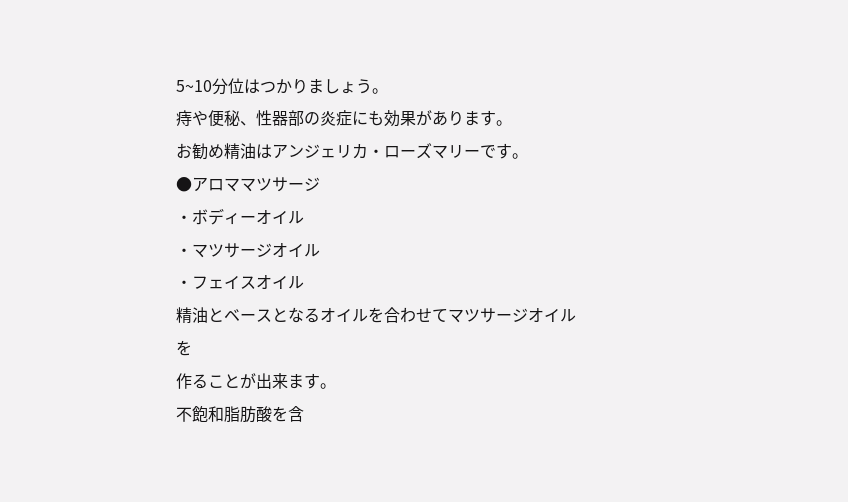5~10分位はつかりましょう。
痔や便秘、性器部の炎症にも効果があります。
お勧め精油はアンジェリカ・ローズマリーです。
●アロママツサージ
・ボディーオイル
・マツサージオイル
・フェイスオイル
精油とベースとなるオイルを合わせてマツサージオイルを
作ることが出来ます。
不飽和脂肪酸を含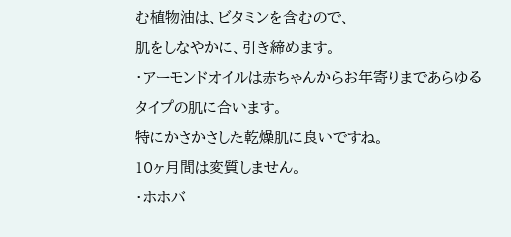む植物油は、ビタミンを含むので、
肌をしなやかに、引き締めます。
・アーモンドオイルは赤ちゃんからお年寄りまであらゆる
タイプの肌に合います。
特にかさかさした乾燥肌に良いですね。
10ヶ月間は変質しません。
・ホホバ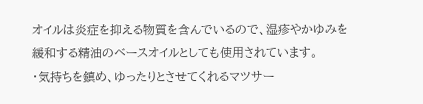オイルは炎症を抑える物質を含んでいるので、湿疹やかゆみを
緩和する精油のベースオイルとしても使用されています。
・気持ちを鎮め、ゆったりとさせてくれるマツサー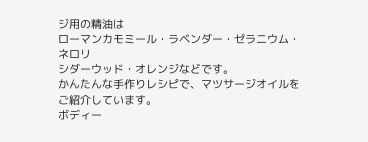ジ用の精油は
ローマンカモミール・ラベンダー・ゼラニウム・ネロリ
シダーウッド・オレンジなどです。
かんたんな手作りレシピで、マツサージオイルをご紹介しています。
ボディー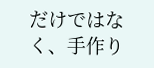だけではなく、手作り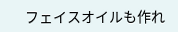フェイスオイルも作れ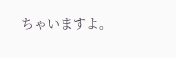ちゃいますよ。